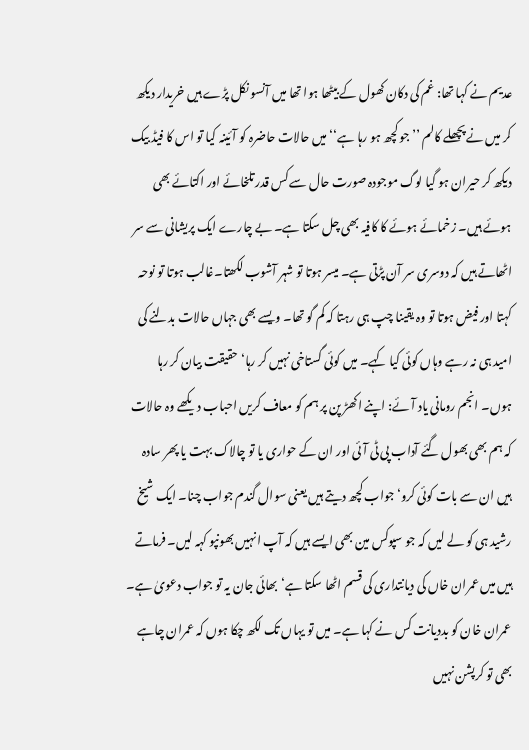عدیم نے کہا تھا: غم کی دکان کھول کے بیٹھا ہوا تھا میں آنسو نکل پڑے ہیں خریدار دیکھ کر میں نے پچھلے کالم ’’جو کچھ ہو رہا ہے‘‘ میں حالات حاضرہ کو آئینہ کیا تو اس کا فیڈ بیک دیکھ کر حیران ہو گیا لوگ موجودہ صورت حال سے کس قدر تلخائے اور اکتائے بھی ہوئے ہیں۔ زخمائے ہوئے کا کافیہ بھی چل سکتا ہے۔ بے چارے ایک پریشانی سے سر اٹھاتے ہیں کہ دوسری سر آن پڑتی ہے۔ میسر ہوتا تو شہر آشوب لکھتا۔غالب ہوتا تو نوحہ کہتا اور فیض ہوتا تو وہ یقینا چپ ہی رہتا کہ کم گو تھا۔ ویسے بھی جہاں حالات بدلنے کی امید ہی نہ رہے وہاں کوئی کیا کہے۔ میں کوئی گستاخی نہیں کر رہا‘ حقیقت بیان کر رہا ہوں۔ انجم رومانی یاد آئے: اپنے اکھڑ پن پر ہم کو معاف کریں احباب دیکھے وہ حالات کہ ہم بھی بھول گئے آداب پی ٹی آئی اور ان کے حواری یا تو چالاک بہت یا پھر سادہ ہیں ان سے بات کوئی کرو‘ جواب کچھ دیتے ہیں یعنی سوال گندم جواب چنا۔ ایک شیخ رشید ہی کو لے لیں کہ جو سپوکس مین بھی ایسے ہیں کہ آپ انہیں بھونپو کہہ لیں۔ فرماتے ہیں میں عمران خاں کی دیانتداری کی قسم اٹھا سکتا ہے‘بھائی جان یہ تو جواب دعویٰ ہے۔ عمران خان کو بددیانت کس نے کہا ہے۔ میں تو یہاں تک لکھ چکا ہوں کہ عمران چاہے بھی تو کرپشن نہیں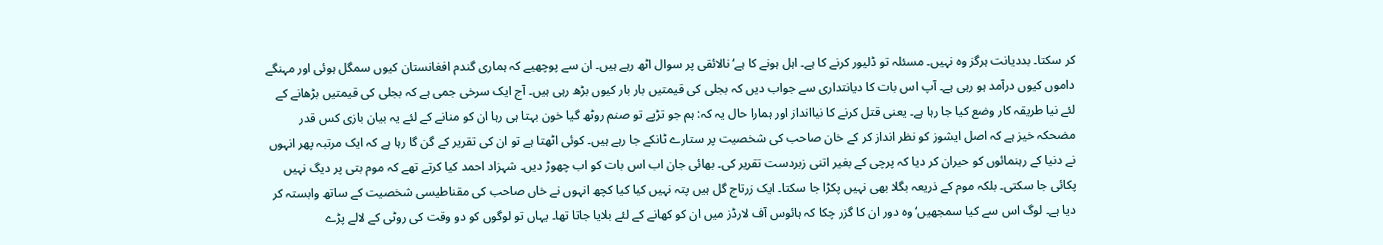کر سکتا۔ بددیانت ہرگز وہ نہیں۔ مسئلہ تو ڈلیور کرنے کا ہے۔ اہل ہونے کا ہے‘ نالائقی پر سوال اٹھ رہے ہیں۔ ان سے پوچھیے کہ ہماری گندم افغانستان کیوں سمگل ہوئی اور مہنگے داموں کیوں درآمد ہو رہی ہے۔ آپ اس بات کا دیانتداری سے جواب دیں کہ بجلی کی قیمتیں بار بار کیوں بڑھ رہی ہیں۔ آج ایک سرخی جمی ہے کہ بجلی کی قیمتیں بڑھانے کے لئے نیا طریقہ کار وضع کیا جا رہا ہے۔ یعنی قتل کرنے کا نیاانداز اور ہمارا حال یہ کہ: ہم جو تڑپے تو صنم روٹھ گیا خون بہتا ہی رہا ان کو منانے کے لئے یہ بیان بازی کس قدر مضحکہ خیز ہے کہ اصل ایشوز کو نظر انداز کر کے خان صاحب کی شخصیت پر ستارے ٹانکے جا رہے ہیں۔ کوئی اٹھتا ہے تو ان کی تقریر کے گن گا رہا ہے کہ ایک مرتبہ پھر انہوں نے دنیا کے رہنمائوں کو حیران کر دیا کہ پرچی کے بغیر اتنی زبردست تقریر کی۔ بھائی جان اب اس بات کو اب چھوڑ دیں۔ شہزاد احمد کیا کرتے تھے کہ موم بتی پر دیگ نہیں پکائی جا سکتی۔ بلکہ موم کے ذریعہ بگلا بھی نہیں پکڑا جا سکتا۔ ایک زرتاج گل ہیں پتہ نہیں کیا کیا کچھ انہوں نے خاں صاحب کی مقناطیسی شخصیت کے ساتھ وابستہ کر دیا ہے۔ لوگ اس سے کیا سمجھیں‘ وہ دور ان کا گزر چکا کہ ہائوس آف لارڈز میں ان کو کھانے کے لئے بلایا جاتا تھا۔ یہاں تو لوگوں کو دو وقت کی روٹی کے لالے پڑے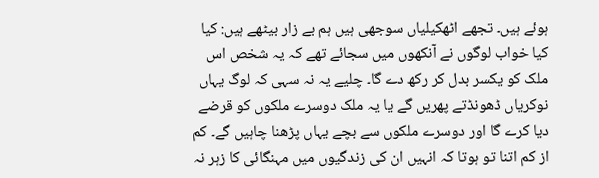ہوئے ہیں۔ تجھے اٹھکیلیاں سوجھی ہیں ہم بے زار بیٹھے ہیں: کیا کیا خواب لوگوں نے آنکھوں میں سجائے تھے کہ یہ شخص اس ملک کو یکسر بدل کر رکھ دے گا۔ چلیے یہ نہ سہی کہ لوگ یہاں نوکریاں ڈھونڈتے پھریں گے یا یہ ملک دوسرے ملکوں کو قرضے دیا کرے گا اور دوسرے ملکوں سے بچے یہاں پڑھنا چاہیں گے۔ کم از کم اتنا تو ہوتا کہ انہیں ان کی زندگیوں میں مہنگائی کا زہر نہ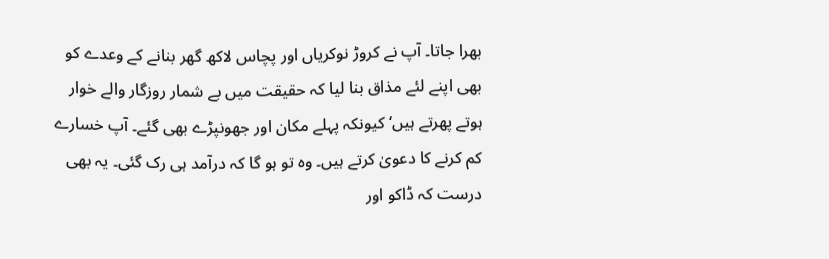بھرا جاتا۔ آپ نے کروڑ نوکریاں اور پچاس لاکھ گھر بنانے کے وعدے کو بھی اپنے لئے مذاق بنا لیا کہ حقیقت میں بے شمار روزگار والے خوار ہوتے پھرتے ہیں‘ کیونکہ پہلے مکان اور جھونپڑے بھی گئے۔ آپ خسارے کم کرنے کا دعویٰ کرتے ہیں۔ وہ تو ہو گا کہ درآمد ہی رک گئی۔ یہ بھی درست کہ ڈاکو اور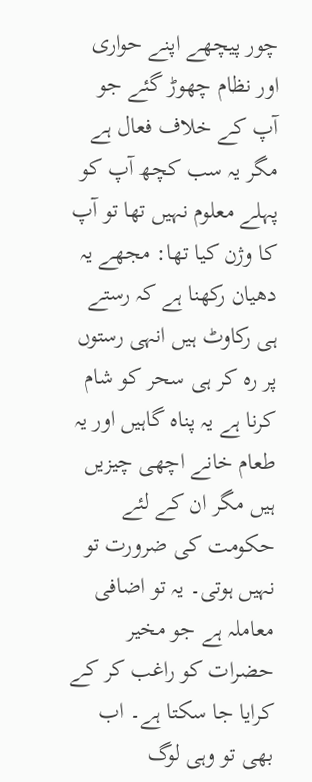چور پیچھے اپنے حواری اور نظام چھوڑ گئے جو آپ کے خلاف فعال ہے مگر یہ سب کچھ آپ کو پہلے معلوم نہیں تھا تو آپ کا وژن کیا تھا: مجھے یہ دھیان رکھنا ہے کہ رستے ہی رکاوٹ ہیں انہی رستوں پر رہ کر ہی سحر کو شام کرنا ہے یہ پناہ گاہیں اور یہ طعام خانے اچھی چیزیں ہیں مگر ان کے لئے حکومت کی ضرورت تو نہیں ہوتی۔ یہ تو اضافی معاملہ ہے جو مخیر حضرات کو راغب کر کے کرایا جا سکتا ہے۔ اب بھی تو وہی لوگ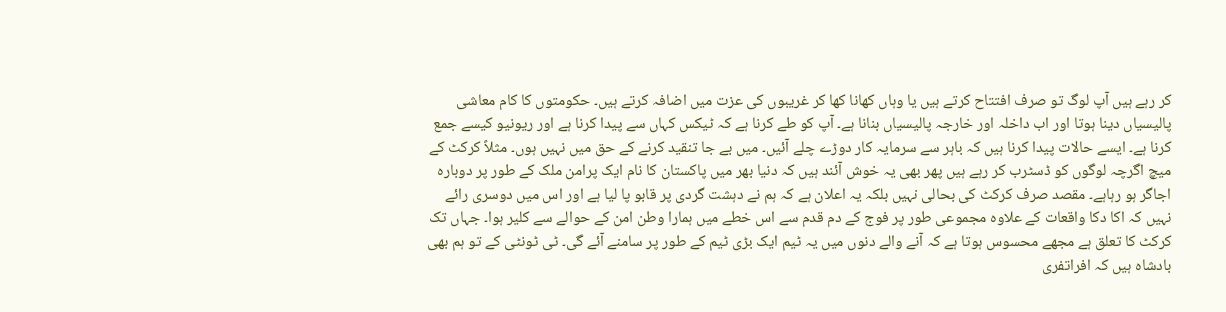کر رہے ہیں آپ لوگ تو صرف افتتاح کرتے ہیں یا وہاں کھانا کھا کر غریبوں کی عزت میں اضافہ کرتے ہیں۔ حکومتوں کا کام معاشی پالیسیاں دینا ہوتا اور اب داخلہ اور خارجہ پالیسیاں بنانا ہے۔ آپ کو طے کرنا ہے کہ ٹیکس کہاں سے پیدا کرنا ہے اور ریونیو کیسے جمع کرنا ہے۔ ایسے حالات پیدا کرنا ہیں کہ باہر سے سرمایہ کار دوڑے چلے آئیں۔ میں بے جا تنقید کرنے کے حق میں نہیں ہوں۔ مثلاً کرکٹ کے میچ اگرچہ لوگوں کو ڈسٹرب کر رہے ہیں پھر بھی یہ خوش آئند ہیں کہ دنیا بھر میں پاکستان کا نام ایک پرامن ملک کے طور پر دوبارہ اجاگر ہو رہاہے۔ مقصد صرف کرکٹ کی بحالی نہیں بلکہ یہ اعلان ہے کہ ہم نے دہشت گردی پر قابو پا لیا ہے اور اس میں دوسری رائے نہیں کہ اکا دکا واقعات کے علاوہ مجموعی طور پر فوج کے دم قدم سے اس خطے میں ہمارا وطن امن کے حوالے سے کلیر ہوا۔ جہاں تک کرکٹ کا تعلق ہے مجھے محسوس ہوتا ہے کہ آنے والے دنوں میں یہ ٹیم ایک بڑی ٹیم کے طور پر سامنے آئے گی۔ ٹی ٹونٹی کے تو ہم بھی بادشاہ ہیں کہ افراتفری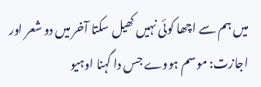میں ہم سے اچھا کوئی نہیں کھیل سکتا آخر میں دو شعر اور اجازت: موسم ہووے جس دا گہنا اوہیو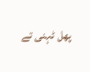پھل ٹہنی تے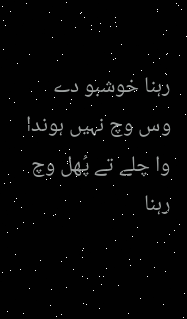رہنا خوشبو دے وس وچ نہیں ہوندا وا چلے تے پُھل وچ رہنا